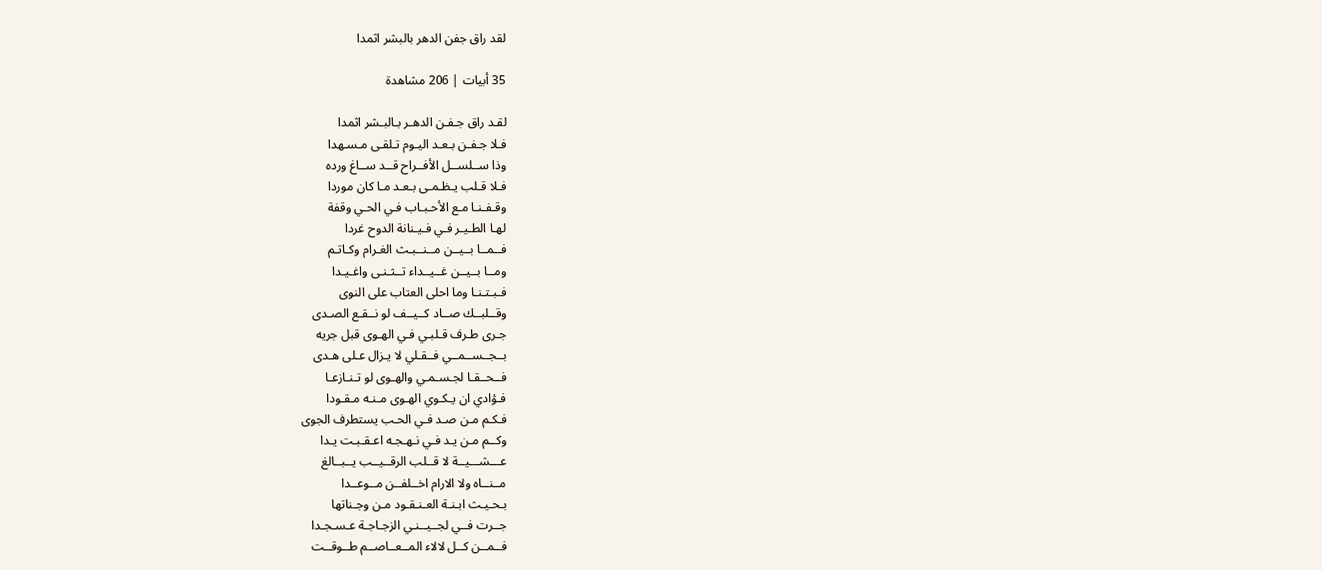لقد راق جفن الدهر بالبشر اثمدا

35 أبيات | 206 مشاهدة

لقـد راق جـفـن الدهـر بـالبـشر اثمدا
فـلا جـفـن بـعـد اليـوم تـلقـى مـسـهدا
وذا ســلســل الأفــراح قــد ســاغ ورده
فـلا قـلب يـظـمـى بـعـد مـا كان موردا
وقـفـنـا مـع الأحـبـاب فـي الحـي وقفة
لهـا الطـيـر فـي فـيـنانة الدوح غردا
فــمــا بــيــن مــنــبـث الغـرام وكـاتـم
ومــا بــيــن غــيــداء تــثـنـى واغـيـدا
فـبـتـنـا وما احلى العتاب على النوى
وقــلبــك صــاد كــيــف لو نــقـع الصـدى
جـرى طـرف قـلبـي فـي الهـوى قبل جريه
بــجــســمــي فــقـلي لا يـزال عـلى هـدى
فــحــقـا لجـسـمـي والهـوى لو تـنـازعـا
فـؤادي ان يـكـوي الهـوى مـنـه مـقـودا
فـكـم مـن صـد فـي الحـب يستطرف الجوى
وكــم مـن يـد فـي نـهـجـه اعـقـبـت يـدا
عـــشـــيــة لا قــلب الرقــيــب يــبــالغ
مــنــاه ولا الارام اخــلفــن مــوعــدا
بـحـيـث ابـنـة العـنـقـود مـن وجـناتها
جــرت فــي لجــيــنـي الزجـاجـة عـسـجـدا
فــمــن كــل لالاء المــعــاصــم طــوقــت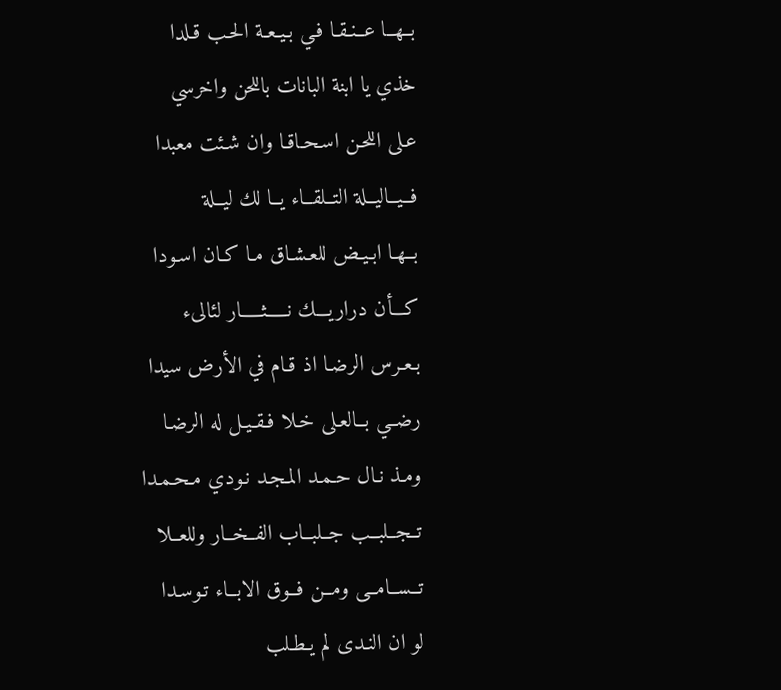بــهــا عــنـقـا فـي بـيـعـة الحـب قـلدا
خذي يا ابنة البانات باللحن واخرسي
عـلى اللحـن اسـحـاقـا وان شـئت معبدا
فــيــاليــلة التــلقــاء يــا لك ليــلة
بــهـا ابـيـض للعـشـاق مـا كـان اسـودا
كـــأن دراريـــك نـــــثـــــار لئالىء
بـعـرس الرضـا اذ قـام في الأرض سيدا
رضــي بــالعـلى خـلا فـقـيـل له الرضـا
ومـذ نـال حـمـد المـجـد نـودي مـحـمـدا
تــجــلبــب جــلبــاب الفــخــار وللعــلا
تــســامــى ومــن فــوق الابــاء تـوسـدا
لو ان النـدى لم يـطـلب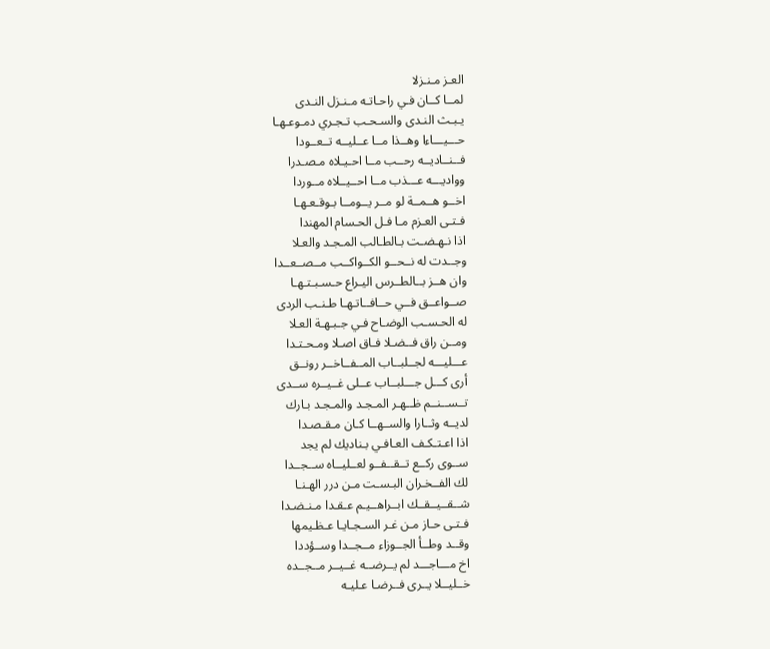العـز مـنـزلا
لمــا كــان فـي راحـاتـه مـنـزل النـدى
يـبـث النـدى والسـحـب تـجـري دمـوعـهـا
حـــيـــاءا وهــذا مــا عــليــه تــعــودا
فــنــاديــه رحــب مــا احـيـلاه مـصـدرا
وواديـــه عـــذب مــا احــيــلاه مــوردا
اخــو هــمــة لو مــر يــومــا بـوقـعـهـا
فـتـى العـزم مـا فـل الحـسام المهندا
اذا نـهـضـت بـالطـالب المـجـد والعـلا
وجــدت له نــحــو الكــواكــب مــصــعــدا
وان هــز بــالطــرس اليـراع حـسـبـتـهـا
صــواعــق فــي حــافــاتـهـا طـنـب الردى
له الحـسـب الوضـاح فـي جـبـهـة العـلا
ومــن راق فــضـلا فـاق اصـلا ومـحـتـدا
عـــليـــه لجــلبــاب المــفــاخــر رونــق
أرى كـــل جـــلبــاب عــلى غــيــره ســدى
تــســنــم ظــهـر المـجـد والمـجـد بـارك
لديــه وثــارا والســهــا كـان مـقـصـدا
اذا اعـتـكـف العـافـي بـناديك لم يجد
ســوى ركــع تــقــفــو لعــليــاه ســجــدا
لك الفــخـران البـسـت مـن درر الهـنـا
شــقــيــقــك ابــراهــيـم عـقـدا مـنـضـدا
فـتـى حـاز مـن غـر السـجـايـا عـظـيمها
وقــد وطــأ الجــوزاء مــجــدا وســؤددا
اخ مـــاجـــد لم يــرضــه غــيــر مــجــده
خــليــلا يــرى فــرضـا عـليـه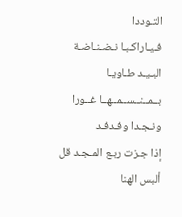التـوددا
فـيـاراكـبـا نـضـنـاضـة البـيـد طـاويـا
بــمــنــســمــهــا غــورا ونـجـدا وفـدفـد
إذا جـزت ربـع المـجـد قل ألبس الهنا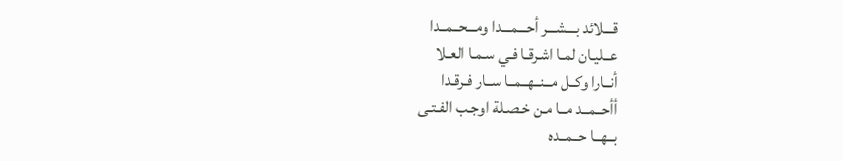قـــلائد بـــشـــر أحـــمـــدا ومـــحــمــدا
عــليـان لمـا اشـرقـا فـي سـمـا العـلا
أنــارا وكــل مــنــهــمــا ســار فـرقـدا
أأحــمــد مــا مـن خـصـلة اوجـب الفـتـى
بــهــا حــمــده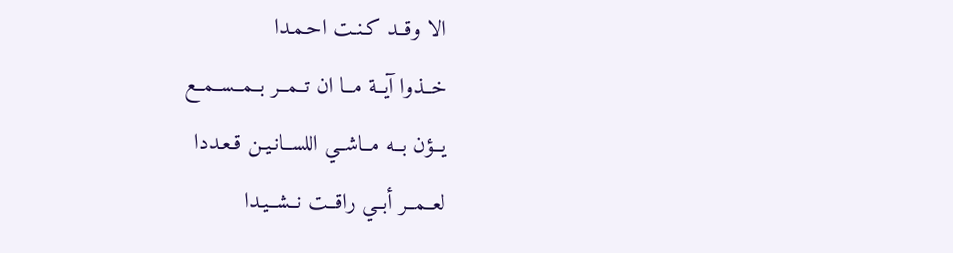الا وقــد كـنـت احـمـدا
خــذوا آيــة مــا ان تــمــر بــمــســمــع
يــؤن بــه مــاشــي اللســانـيـن قـعـددا
لعــمــر أبــي راقــت نــشــيـدا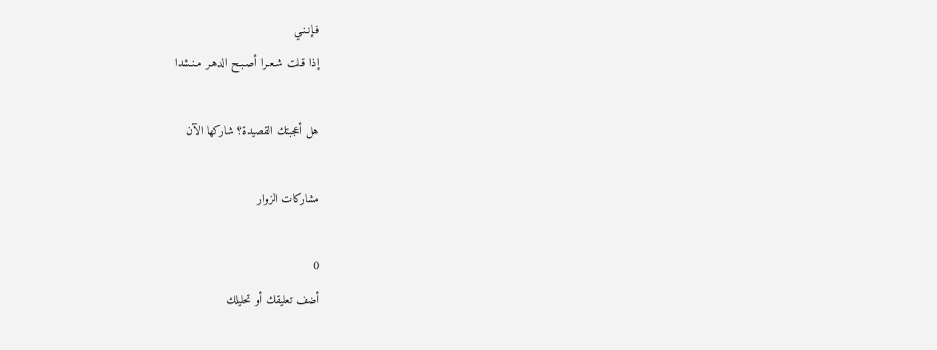فـإنـنـي
إذا قـلت شـعـرا أصـبـح الدهـر مـنـشدا

هل أعجبتك القصيدة؟ شاركها الآن

مشاركات الزوار

0
أضف تعليقك أو تحليلك